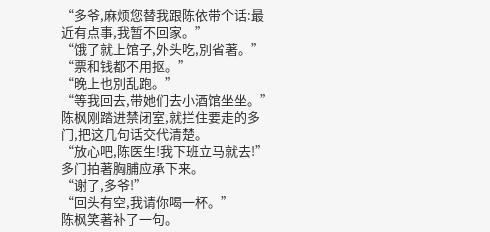“多爷,麻烦您替我跟陈依带个话:最近有点事,我暂不回家。”
“饿了就上馆子,外头吃,別省著。”
“票和钱都不用抠。”
“晚上也別乱跑。”
“等我回去,带她们去小酒馆坐坐。”
陈枫刚踏进禁闭室,就拦住要走的多门,把这几句话交代清楚。
“放心吧,陈医生!我下班立马就去!”
多门拍著胸脯应承下来。
“谢了,多爷!”
“回头有空,我请你喝一杯。”
陈枫笑著补了一句。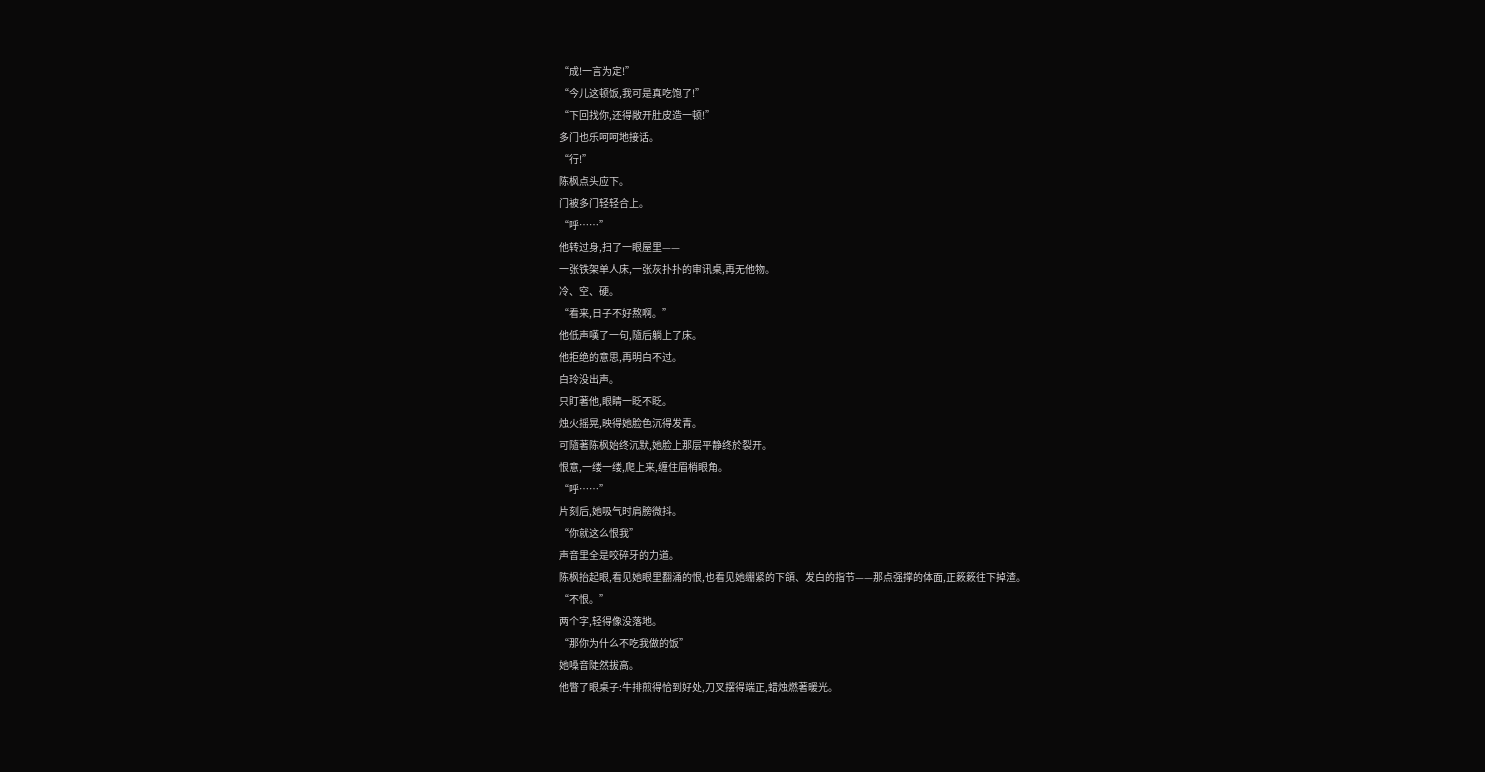“成!一言为定!”
“今儿这顿饭,我可是真吃饱了!”
“下回找你,还得敞开肚皮造一顿!”
多门也乐呵呵地接话。
“行!”
陈枫点头应下。
门被多门轻轻合上。
“呼……”
他转过身,扫了一眼屋里——
一张铁架单人床,一张灰扑扑的审讯桌,再无他物。
冷、空、硬。
“看来,日子不好熬啊。”
他低声嘆了一句,隨后躺上了床。
他拒绝的意思,再明白不过。
白玲没出声。
只盯著他,眼睛一眨不眨。
烛火摇晃,映得她脸色沉得发青。
可隨著陈枫始终沉默,她脸上那层平静终於裂开。
恨意,一缕一缕,爬上来,缠住眉梢眼角。
“呼……”
片刻后,她吸气时肩膀微抖。
“你就这么恨我”
声音里全是咬碎牙的力道。
陈枫抬起眼,看见她眼里翻涌的恨,也看见她绷紧的下頜、发白的指节——那点强撑的体面,正簌簌往下掉渣。
“不恨。”
两个字,轻得像没落地。
“那你为什么不吃我做的饭”
她嗓音陡然拔高。
他瞥了眼桌子:牛排煎得恰到好处,刀叉摆得端正,蜡烛燃著暖光。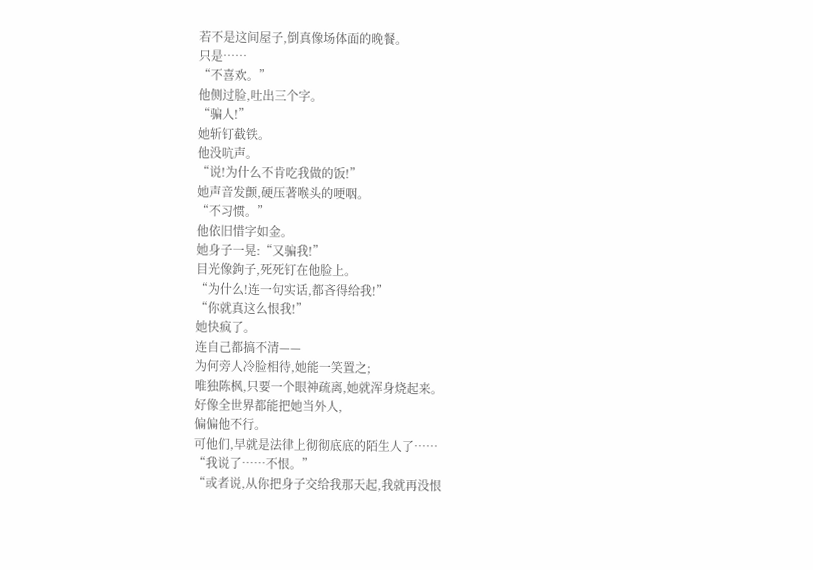若不是这间屋子,倒真像场体面的晚餐。
只是……
“不喜欢。”
他侧过脸,吐出三个字。
“骗人!”
她斩钉截铁。
他没吭声。
“说!为什么不肯吃我做的饭!”
她声音发颤,硬压著喉头的哽咽。
“不习惯。”
他依旧惜字如金。
她身子一晃:“又骗我!”
目光像鉤子,死死钉在他脸上。
“为什么!连一句实话,都吝得给我!”
“你就真这么恨我!”
她快疯了。
连自己都搞不清——
为何旁人冷脸相待,她能一笑置之;
唯独陈枫,只要一个眼神疏离,她就浑身烧起来。
好像全世界都能把她当外人,
偏偏他不行。
可他们,早就是法律上彻彻底底的陌生人了……
“我说了……不恨。”
“或者说,从你把身子交给我那天起,我就再没恨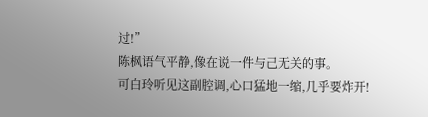过!”
陈枫语气平静,像在说一件与己无关的事。
可白玲听见这副腔调,心口猛地一缩,几乎要炸开!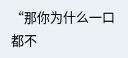“那你为什么一口都不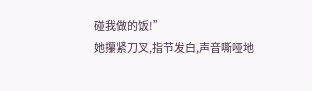碰我做的饭!”
她攥紧刀叉,指节发白,声音嘶哑地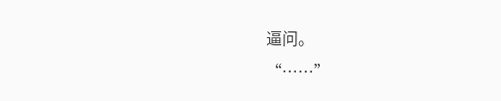逼问。
“……”